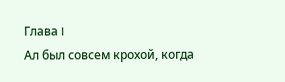Глава I
Ал был совсем крохой, когда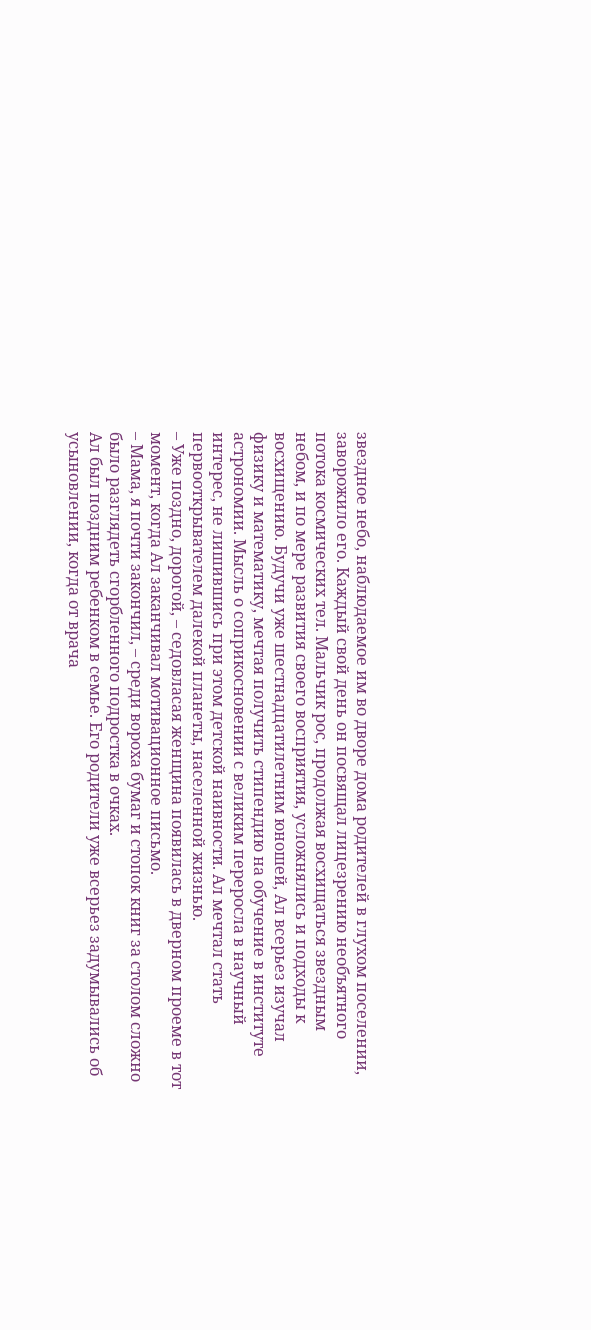звездное небо, наблюдаемое им во дворе дома родителей в глухом поселении, заворожило его. Каждый свой день он посвящал лицезрению необъятного потока космических тел. Мальчик рос, продолжая восхищаться звездным небом, и по мере развития своего восприятия, усложнялись и подходы к восхищению. Будучи уже шестнадцатилетним юношей, Ал всерьез изучал физику и математику, мечтая получить стипендию на обучение в институте астрономии. Мысль о соприкосновении с великим переросла в научный интерес, не лишившись при этом детской наивности. Ал мечтал стать первооткрывателем далекой планеты, населенной жизнью.
– Уже поздно, дорогой, – седовласая женщина появилась в дверном проеме в тот момент, когда Ал заканчивал мотивационное письмо.
– Мама, я почти закончил, – среди вороха бумаг и стопок книг за столом сложно было разглядеть сгорбленного подростка в очках.
Ал был поздним ребенком в семье. Его родители уже всерьез задумывались об усыновлении, когда от врача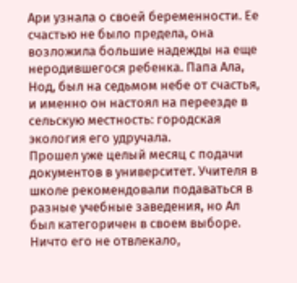Ари узнала о своей беременности. Ее счастью не было предела, она возложила большие надежды на еще неродившегося ребенка. Папа Ала, Нод, был на седьмом небе от счастья, и именно он настоял на переезде в сельскую местность: городская экология его удручала.
Прошел уже целый месяц с подачи документов в университет. Учителя в школе рекомендовали подаваться в разные учебные заведения, но Ал был категоричен в своем выборе. Ничто его не отвлекало,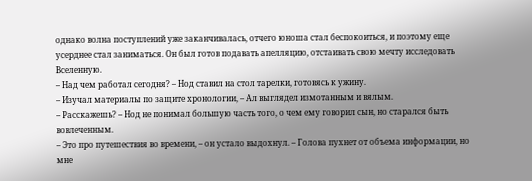однако волна поступлений уже заканчивалась, отчего юноша стал беспокоиться, и поэтому еще усерднее стал заниматься. Он был готов подавать апелляцию, отстаивать свою мечту исследовать Вселенную.
– Над чем работал сегодня? – Нод ставил на стол тарелки, готовясь к ужину.
– Изучал материалы по защите хронологии, – Ал выглядел измотанным и вялым.
– Расскажешь? – Нод не понимал большую часть того, о чем ему говорил сын, но старался быть вовлеченным.
– Это про путешествия во времени, – он устало выдохнул. – Голова пухнет от объема информации, но мне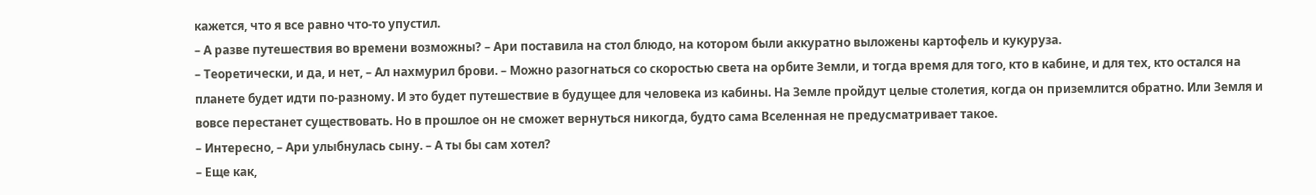кажется, что я все равно что-то упустил.
– А разве путешествия во времени возможны? – Ари поставила на стол блюдо, на котором были аккуратно выложены картофель и кукуруза.
– Теоретически, и да, и нет, – Ал нахмурил брови. – Можно разогнаться со скоростью света на орбите Земли, и тогда время для того, кто в кабине, и для тех, кто остался на планете будет идти по-разному. И это будет путешествие в будущее для человека из кабины. На Земле пройдут целые столетия, когда он приземлится обратно. Или Земля и вовсе перестанет существовать. Но в прошлое он не сможет вернуться никогда, будто сама Вселенная не предусматривает такое.
– Интересно, – Ари улыбнулась сыну. – А ты бы сам хотел?
– Еще как,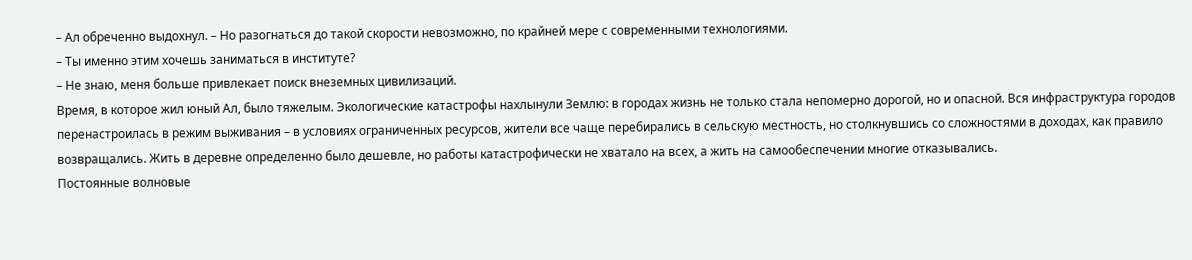– Ал обреченно выдохнул. – Но разогнаться до такой скорости невозможно, по крайней мере с современными технологиями.
– Ты именно этим хочешь заниматься в институте?
– Не знаю, меня больше привлекает поиск внеземных цивилизаций.
Время, в которое жил юный Ал, было тяжелым. Экологические катастрофы нахлынули Землю: в городах жизнь не только стала непомерно дорогой, но и опасной. Вся инфраструктура городов перенастроилась в режим выживания – в условиях ограниченных ресурсов, жители все чаще перебирались в сельскую местность, но столкнувшись со сложностями в доходах, как правило возвращались. Жить в деревне определенно было дешевле, но работы катастрофически не хватало на всех, а жить на самообеспечении многие отказывались.
Постоянные волновые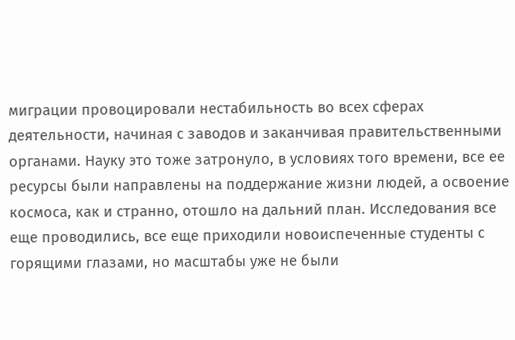миграции провоцировали нестабильность во всех сферах деятельности, начиная с заводов и заканчивая правительственными органами. Науку это тоже затронуло, в условиях того времени, все ее ресурсы были направлены на поддержание жизни людей, а освоение космоса, как и странно, отошло на дальний план. Исследования все еще проводились, все еще приходили новоиспеченные студенты с горящими глазами, но масштабы уже не были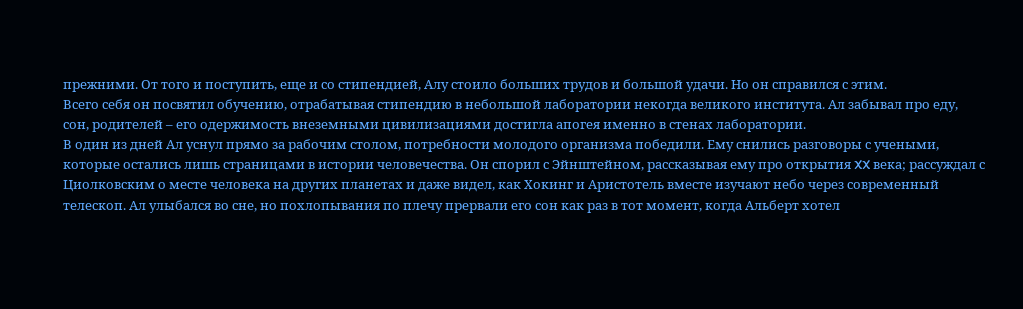прежними. От того и поступить, еще и со стипендией, Алу стоило больших трудов и большой удачи. Но он справился с этим.
Всего себя он посвятил обучению, отрабатывая стипендию в небольшой лаборатории некогда великого института. Ал забывал про еду, сон, родителей – его одержимость внеземными цивилизациями достигла апогея именно в стенах лаборатории.
В один из дней Ал уснул прямо за рабочим столом, потребности молодого организма победили. Ему снились разговоры с учеными, которые остались лишь страницами в истории человечества. Он спорил с Эйнштейном, рассказывая ему про открытия XX века; рассуждал с Циолковским о месте человека на других планетах и даже видел, как Хокинг и Аристотель вместе изучают небо через современный телескоп. Ал улыбался во сне, но похлопывания по плечу прервали его сон как раз в тот момент, когда Альберт хотел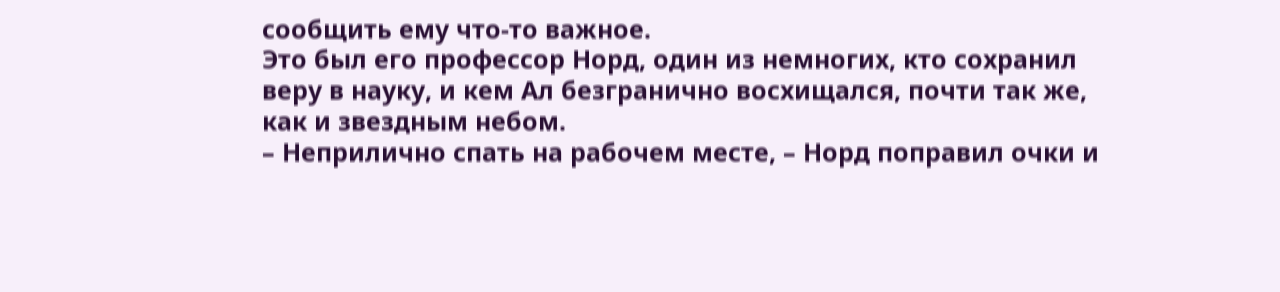сообщить ему что-то важное.
Это был его профессор Норд, один из немногих, кто сохранил веру в науку, и кем Ал безгранично восхищался, почти так же, как и звездным небом.
– Неприлично спать на рабочем месте, – Норд поправил очки и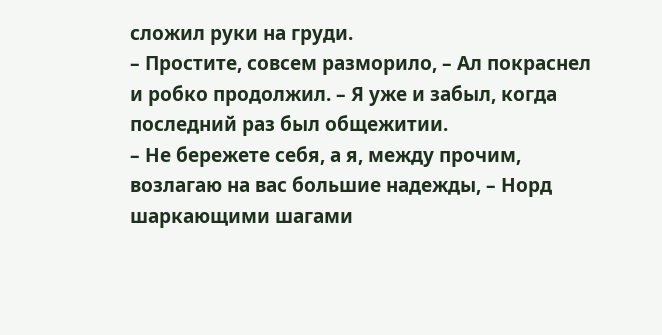сложил руки на груди.
– Простите, совсем разморило, – Ал покраснел и робко продолжил. – Я уже и забыл, когда последний раз был общежитии.
– Не бережете себя, а я, между прочим, возлагаю на вас большие надежды, – Норд шаркающими шагами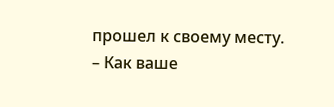прошел к своему месту. – Как ваше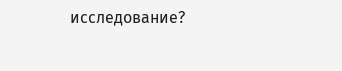исследование?